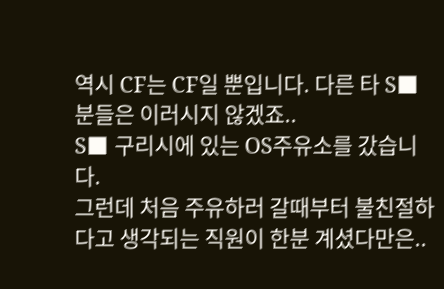역시 CF는 CF일 뿐입니다. 다른 타 S■ 분들은 이러시지 않겠죠..
S■ 구리시에 있는 OS주유소를 갔습니다.
그런데 처음 주유하러 갈때부터 불친절하다고 생각되는 직원이 한분 계셨다만은..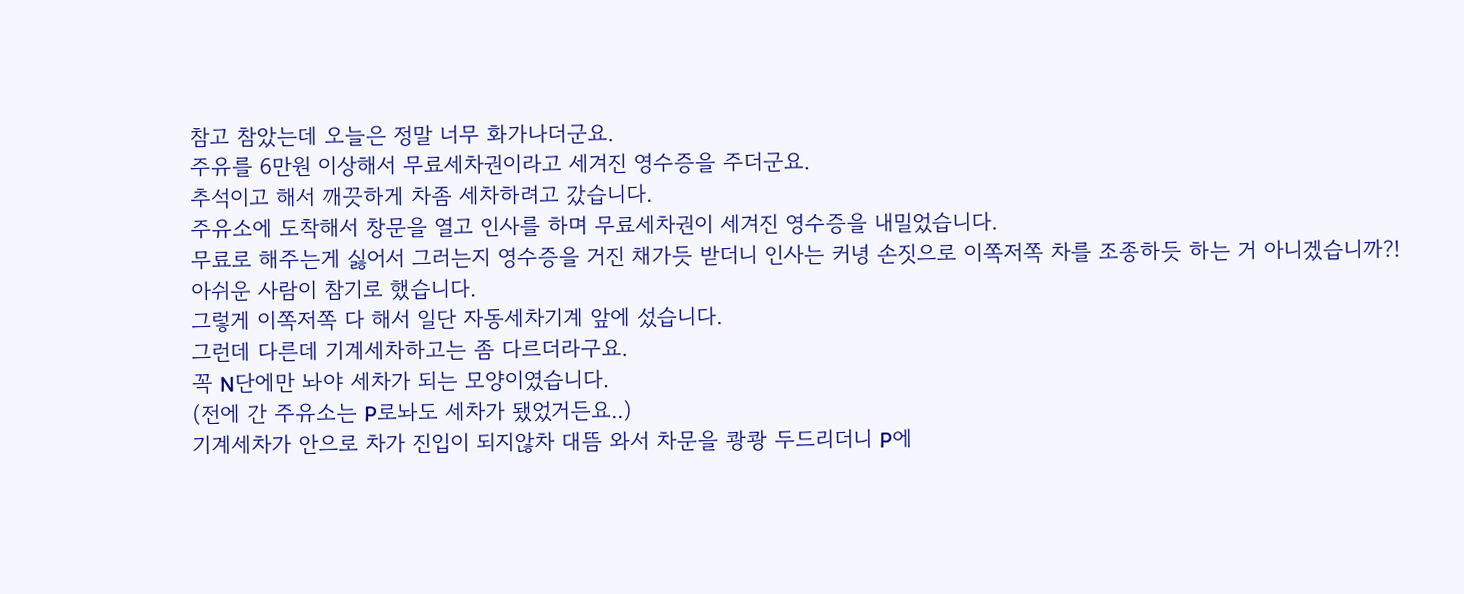참고 참았는데 오늘은 정말 너무 화가나더군요.
주유를 6만원 이상해서 무료세차권이라고 세겨진 영수증을 주더군요.
추석이고 해서 깨끗하게 차좀 세차하려고 갔습니다.
주유소에 도착해서 창문을 열고 인사를 하며 무료세차권이 세겨진 영수증을 내밀었습니다.
무료로 해주는게 싫어서 그러는지 영수증을 거진 채가듯 받더니 인사는 커녕 손짓으로 이쪽저쪽 차를 조종하듯 하는 거 아니겠습니까?!
아쉬운 사람이 참기로 했습니다.
그렇게 이쪽저쪽 다 해서 일단 자동세차기계 앞에 섰습니다.
그런데 다른데 기계세차하고는 좀 다르더라구요.
꼭 N단에만 놔야 세차가 되는 모양이였습니다.
(전에 간 주유소는 P로놔도 세차가 됐었거든요..)
기계세차가 안으로 차가 진입이 되지않차 대뜸 와서 차문을 쾅쾅 두드리더니 P에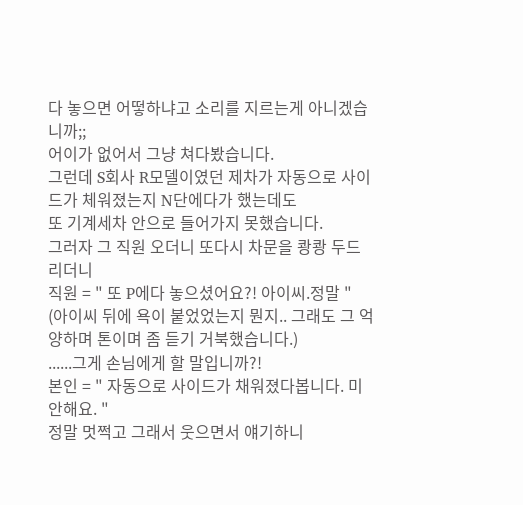다 놓으면 어떻하냐고 소리를 지르는게 아니겠습니까;;
어이가 없어서 그냥 쳐다봤습니다.
그런데 S회사 R모델이였던 제차가 자동으로 사이드가 체워졌는지 N단에다가 했는데도
또 기계세차 안으로 들어가지 못했습니다.
그러자 그 직원 오더니 또다시 차문을 쾅쾅 두드리더니
직원 = " 또 P에다 놓으셨어요?! 아이씨.정말 "
(아이씨 뒤에 욕이 붙었었는지 뭔지.. 그래도 그 억양하며 톤이며 좀 듣기 거북했습니다.)
......그게 손님에게 할 말입니까?!
본인 = " 자동으로 사이드가 채워졌다봅니다. 미안해요. "
정말 멋쩍고 그래서 웃으면서 얘기하니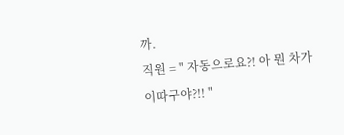까.
직원 = " 자동으로요?! 아 뭔 차가 이따구야?!! "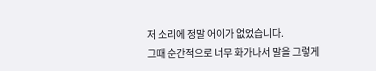저 소리에 정말 어이가 없었습니다.
그때 순간적으로 너무 화가나서 말을 그렇게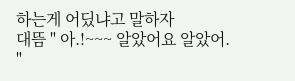하는게 어딨냐고 말하자
대뜸 " 아.!~~~ 알았어요 알았어. "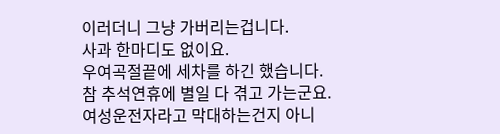이러더니 그냥 가버리는겁니다.
사과 한마디도 없이요.
우여곡절끝에 세차를 하긴 했습니다.
참 추석연휴에 별일 다 겪고 가는군요.
여성운전자라고 막대하는건지 아니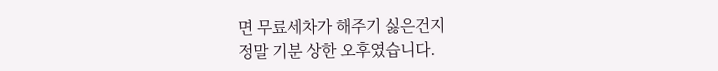면 무료세차가 해주기 싫은건지
정말 기분 상한 오후였습니다.